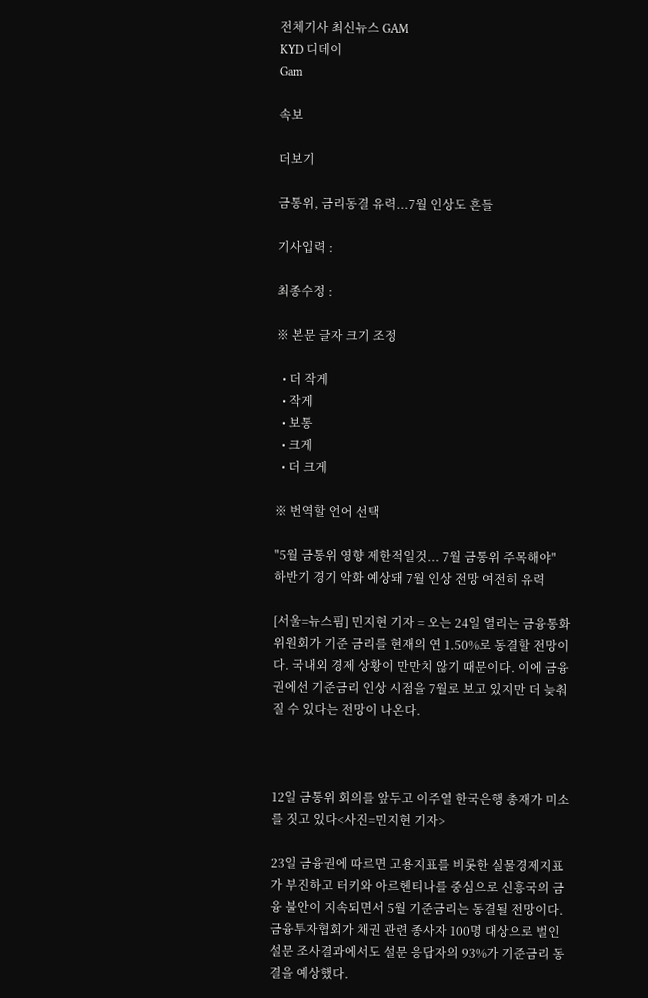전체기사 최신뉴스 GAM
KYD 디데이
Gam

속보

더보기

금통위, 금리동결 유력...7월 인상도 흔들

기사입력 :

최종수정 :

※ 본문 글자 크기 조정

  • 더 작게
  • 작게
  • 보통
  • 크게
  • 더 크게

※ 번역할 언어 선택

"5월 금통위 영향 제한적일것... 7월 금통위 주목해야"
하반기 경기 악화 예상돼 7월 인상 전망 여전히 유력

[서울=뉴스핌] 민지현 기자 = 오는 24일 열리는 금융통화위원회가 기준 금리를 현재의 연 1.50%로 동결할 전망이다. 국내외 경제 상황이 만만치 않기 때문이다. 이에 금융권에선 기준금리 인상 시점을 7월로 보고 있지만 더 늦춰질 수 있다는 전망이 나온다.



12일 금통위 회의를 앞두고 이주열 한국은행 총재가 미소를 짓고 있다<사진=민지현 기자>

23일 금융권에 따르면 고용지표를 비롯한 실물경제지표가 부진하고 터키와 아르헨티나를 중심으로 신흥국의 금융 불안이 지속되면서 5월 기준금리는 동결될 전망이다. 금융투자협회가 채권 관련 종사자 100명 대상으로 벌인 설문 조사결과에서도 설문 응답자의 93%가 기준금리 동결을 예상했다.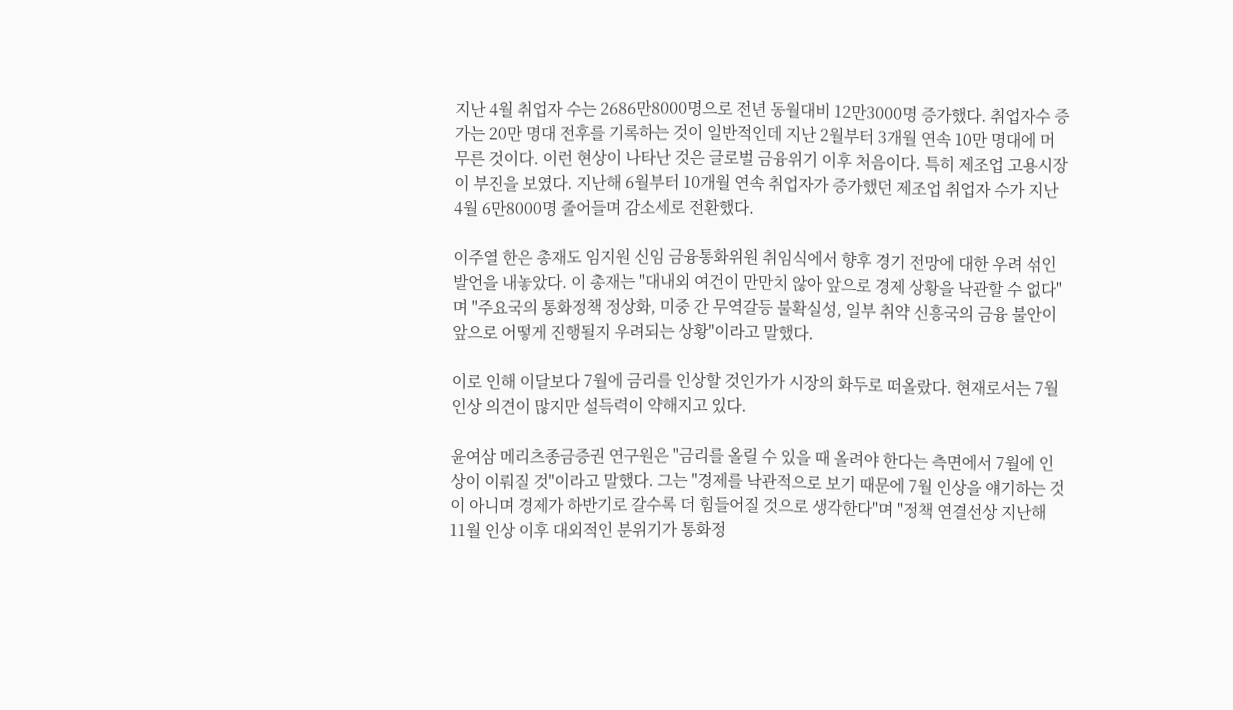지난 4월 취업자 수는 2686만8000명으로 전년 동월대비 12만3000명 증가했다. 취업자수 증가는 20만 명대 전후를 기록하는 것이 일반적인데 지난 2월부터 3개월 연속 10만 명대에 머무른 것이다. 이런 현상이 나타난 것은 글로벌 금융위기 이후 처음이다. 특히 제조업 고용시장이 부진을 보였다. 지난해 6월부터 10개월 연속 취업자가 증가했던 제조업 취업자 수가 지난 4월 6만8000명 줄어들며 감소세로 전환했다.

이주열 한은 총재도 임지원 신임 금융통화위원 취임식에서 향후 경기 전망에 대한 우려 섞인 발언을 내놓았다. 이 총재는 "대내외 여건이 만만치 않아 앞으로 경제 상황을 낙관할 수 없다"며 "주요국의 통화정책 정상화, 미중 간 무역갈등 불확실성, 일부 취약 신흥국의 금융 불안이 앞으로 어떻게 진행될지 우려되는 상황"이라고 말했다.

이로 인해 이달보다 7월에 금리를 인상할 것인가가 시장의 화두로 떠올랐다. 현재로서는 7월 인상 의견이 많지만 설득력이 약해지고 있다.

윤여삼 메리츠종금증권 연구원은 "금리를 올릴 수 있을 때 올려야 한다는 측면에서 7월에 인상이 이뤄질 것"이라고 말했다. 그는 "경제를 낙관적으로 보기 때문에 7월 인상을 얘기하는 것이 아니며 경제가 하반기로 갈수록 더 힘들어질 것으로 생각한다"며 "정책 연결선상 지난해 11월 인상 이후 대외적인 분위기가 통화정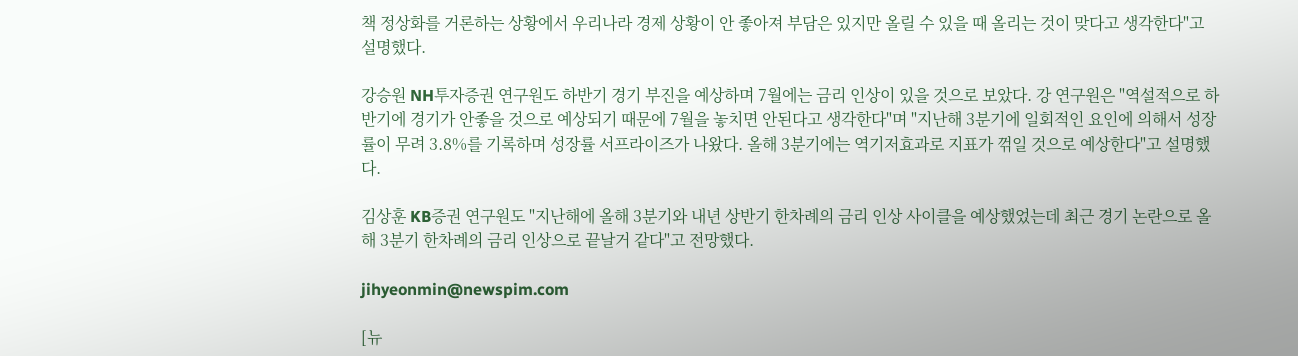책 정상화를 거론하는 상황에서 우리나라 경제 상황이 안 좋아져 부담은 있지만 올릴 수 있을 때 올리는 것이 맞다고 생각한다"고 설명했다.

강승원 NH투자증권 연구원도 하반기 경기 부진을 예상하며 7월에는 금리 인상이 있을 것으로 보았다. 강 연구원은 "역설적으로 하반기에 경기가 안좋을 것으로 예상되기 때문에 7월을 놓치면 안된다고 생각한다"며 "지난해 3분기에 일회적인 요인에 의해서 성장률이 무려 3.8%를 기록하며 성장률 서프라이즈가 나왔다. 올해 3분기에는 역기저효과로 지표가 꺾일 것으로 예상한다"고 설명했다.

김상훈 KB증권 연구원도 "지난해에 올해 3분기와 내년 상반기 한차례의 금리 인상 사이클을 예상했었는데 최근 경기 논란으로 올해 3분기 한차례의 금리 인상으로 끝날거 같다"고 전망했다.

jihyeonmin@newspim.com

[뉴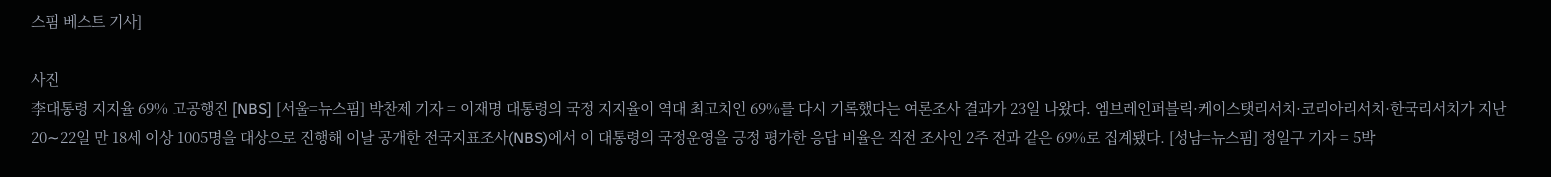스핌 베스트 기사]

사진
李대통령 지지율 69% 고공행진 [NBS] [서울=뉴스핌] 박찬제 기자 = 이재명 대통령의 국정 지지율이 역대 최고치인 69%를 다시 기록했다는 여론조사 결과가 23일 나왔다. 엠브레인퍼블릭·케이스탯리서치·코리아리서치·한국리서치가 지난 20∼22일 만 18세 이상 1005명을 대상으로 진행해 이날 공개한 전국지표조사(NBS)에서 이 대통령의 국정운영을 긍정 평가한 응답 비율은 직전 조사인 2주 전과 같은 69%로 집계됐다. [성남=뉴스핌] 정일구 기자 = 5박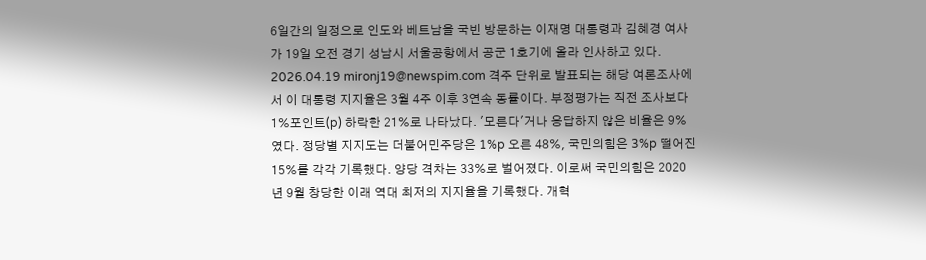6일간의 일정으로 인도와 베트남을 국빈 방문하는 이재명 대통령과 김혜경 여사가 19일 오전 경기 성남시 서울공항에서 공군 1호기에 올라 인사하고 있다. 2026.04.19 mironj19@newspim.com 격주 단위로 발표되는 해당 여론조사에서 이 대통령 지지율은 3월 4주 이후 3연속 동률이다. 부정평가는 직전 조사보다 1%포인트(p) 하락한 21%로 나타났다. '모른다'거나 응답하지 않은 비율은 9%였다. 정당별 지지도는 더불어민주당은 1%p 오른 48%, 국민의힘은 3%p 떨어진 15%를 각각 기록했다. 양당 격차는 33%로 벌어졌다. 이로써 국민의힘은 2020년 9월 창당한 이래 역대 최저의 지지율을 기록했다. 개혁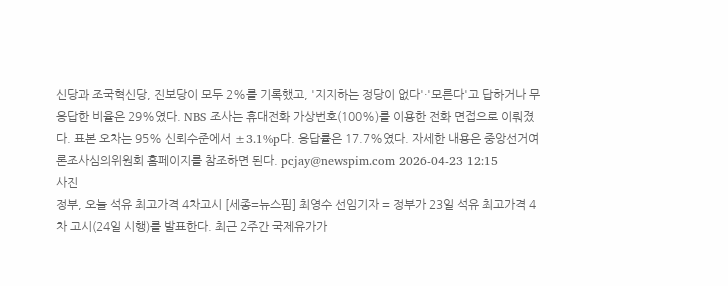신당과 조국혁신당, 진보당이 모두 2%를 기록했고, '지지하는 정당이 없다'·'모른다'고 답하거나 무응답한 비율은 29%였다. NBS 조사는 휴대전화 가상번호(100%)를 이용한 전화 면접으로 이뤄졌다. 표본 오차는 95% 신뢰수준에서 ±3.1%p다. 응답률은 17.7%였다. 자세한 내용은 중앙선거여론조사심의위원회 홈페이지를 참조하면 된다. pcjay@newspim.com 2026-04-23 12:15
사진
정부, 오늘 석유 최고가격 4차고시 [세종=뉴스핌] 최영수 선임기자 = 정부가 23일 석유 최고가격 4차 고시(24일 시행)를 발표한다. 최근 2주간 국제유가가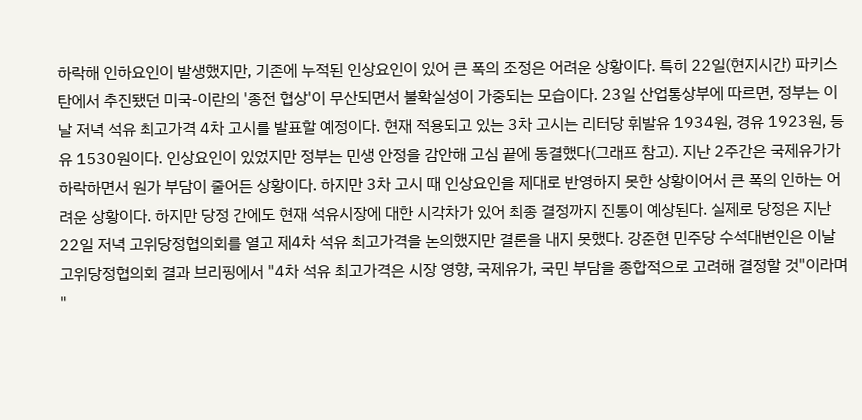하락해 인하요인이 발생했지만, 기존에 누적된 인상요인이 있어 큰 폭의 조정은 어려운 상황이다. 특히 22일(현지시간) 파키스탄에서 추진됐던 미국-이란의 '종전 협상'이 무산되면서 불확실성이 가중되는 모습이다. 23일 산업통상부에 따르면, 정부는 이날 저녁 석유 최고가격 4차 고시를 발표할 예정이다. 현재 적용되고 있는 3차 고시는 리터당 휘발유 1934원, 경유 1923원, 등유 1530원이다. 인상요인이 있었지만 정부는 민생 안정을 감안해 고심 끝에 동결했다(그래프 참고). 지난 2주간은 국제유가가 하락하면서 원가 부담이 줄어든 상황이다. 하지만 3차 고시 때 인상요인을 제대로 반영하지 못한 상황이어서 큰 폭의 인하는 어려운 상황이다. 하지만 당정 간에도 현재 석유시장에 대한 시각차가 있어 최종 결정까지 진통이 예상된다. 실제로 당정은 지난 22일 저녁 고위당정협의회를 열고 제4차 석유 최고가격을 논의했지만 결론을 내지 못했다. 강준현 민주당 수석대변인은 이날 고위당정협의회 결과 브리핑에서 "4차 석유 최고가격은 시장 영향, 국제유가, 국민 부담을 종합적으로 고려해 결정할 것"이라며 "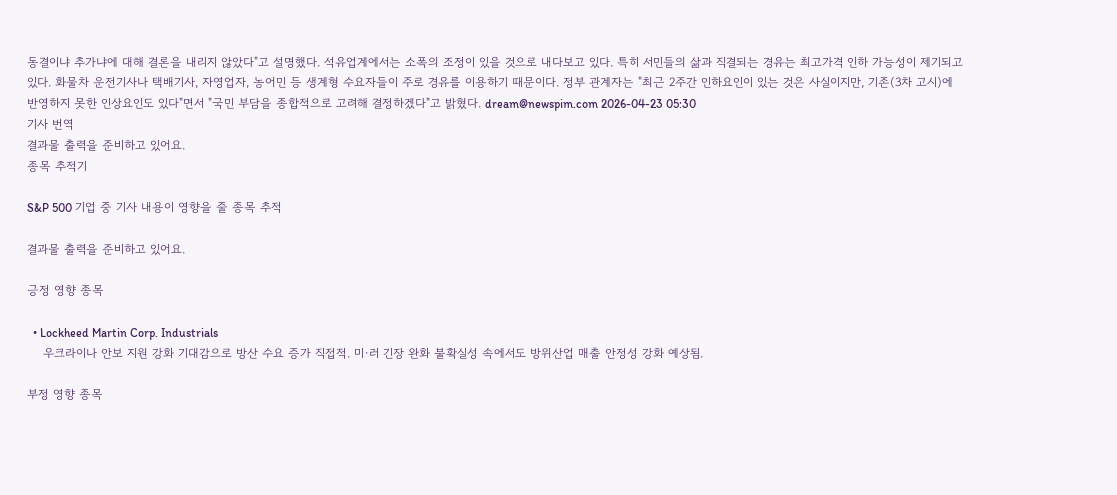동결이냐 추가냐에 대해 결론을 내리지 않았다"고 설명했다. 석유업계에서는 소폭의 조정이 있을 것으로 내다보고 있다. 특히 서민들의 삶과 직결되는 경유는 최고가격 인하 가능성이 제기되고 있다. 화물차 운전기사나 택배기사, 자영업자, 농어민 등 생계형 수요자들이 주로 경유를 이용하기 때문이다. 정부 관계자는 "최근 2주간 인하요인이 있는 것은 사실이지만, 기존(3차 고시)에 반영하지 못한 인상요인도 있다"면서 "국민 부담을 종합적으로 고려해 결정하겠다"고 밝혔다. dream@newspim.com 2026-04-23 05:30
기사 번역
결과물 출력을 준비하고 있어요.
종목 추적기

S&P 500 기업 중 기사 내용이 영향을 줄 종목 추적

결과물 출력을 준비하고 있어요.

긍정 영향 종목

  • Lockheed Martin Corp. Industrials
    우크라이나 안보 지원 강화 기대감으로 방산 수요 증가 직접적. 미·러 긴장 완화 불확실성 속에서도 방위산업 매출 안정성 강화 예상됨.

부정 영향 종목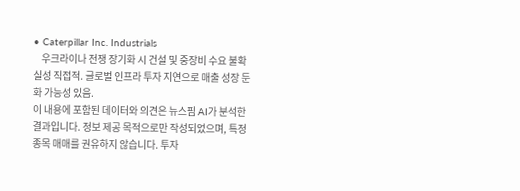• Caterpillar Inc. Industrials
    우크라이나 전쟁 장기화 시 건설 및 중장비 수요 불확실성 직접적. 글로벌 인프라 투자 지연으로 매출 성장 둔화 가능성 있음.
이 내용에 포함된 데이터와 의견은 뉴스핌 AI가 분석한 결과입니다. 정보 제공 목적으로만 작성되었으며, 특정 종목 매매를 권유하지 않습니다. 투자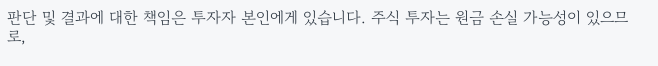판단 및 결과에 대한 책임은 투자자 본인에게 있습니다. 주식 투자는 원금 손실 가능성이 있으므로,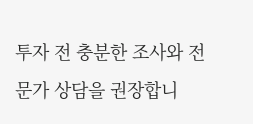투자 전 충분한 조사와 전문가 상담을 권장합니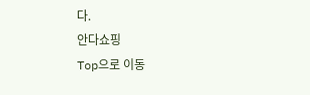다.
안다쇼핑
Top으로 이동